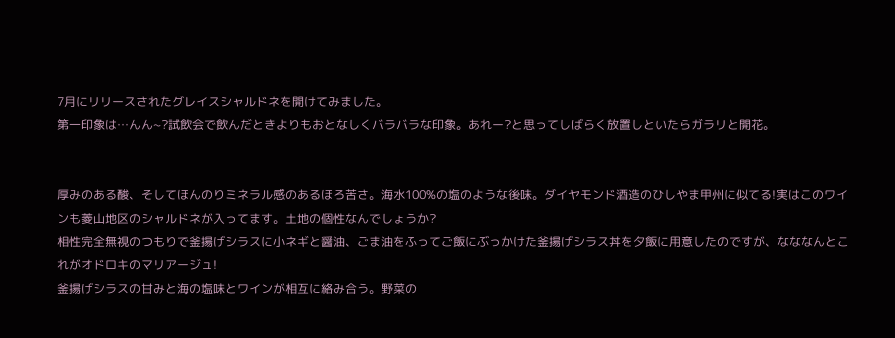7月にリリースされたグレイスシャルドネを開けてみました。
第一印象は…んん~?試飲会で飲んだときよりもおとなしくバラバラな印象。あれー?と思ってしばらく放置しといたらガラリと開花。


厚みのある酸、そしてほんのりミネラル感のあるほろ苦さ。海水100%の塩のような後味。ダイヤモンド酒造のひしやま甲州に似てる!実はこのワインも菱山地区のシャルドネが入ってます。土地の個性なんでしょうか?
相性完全無視のつもりで釜揚げシラスに小ネギと醤油、ごま油をふってご飯にぶっかけた釜揚げシラス丼を夕飯に用意したのですが、なななんとこれがオドロキのマリアージュ!
釜揚げシラスの甘みと海の塩味とワインが相互に絡み合う。野菜の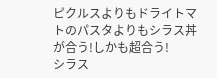ピクルスよりもドライトマトのパスタよりもシラス丼が合う!しかも超合う!
シラス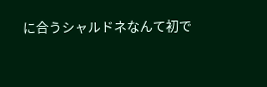に合うシャルドネなんて初で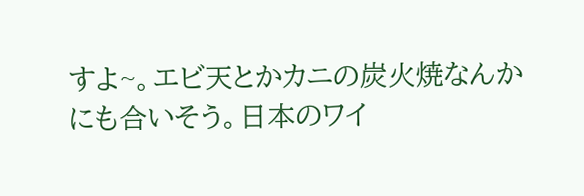すよ~。エビ天とかカニの炭火焼なんかにも合いそう。日本のワイ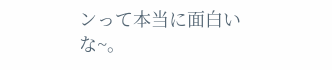ンって本当に面白いな~。